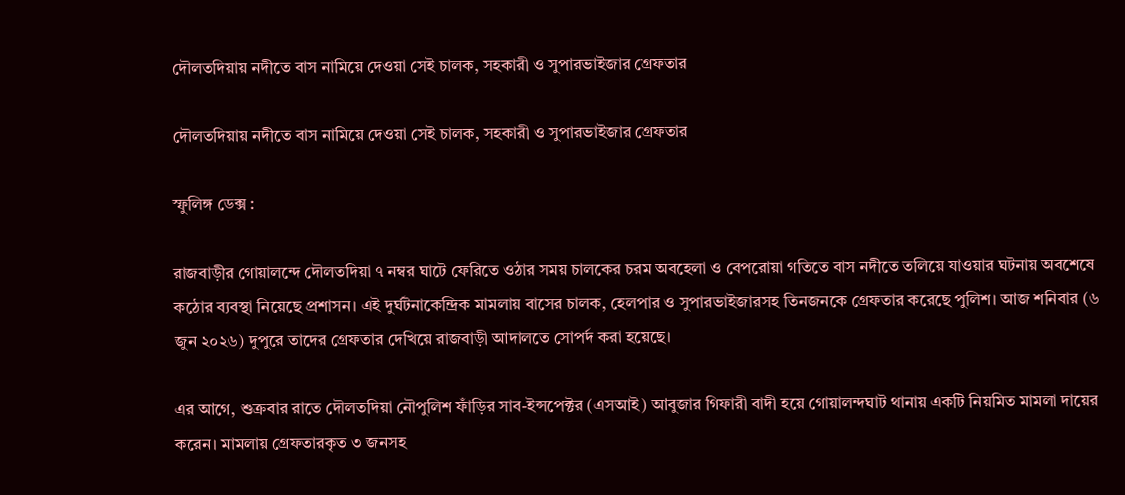দৌলতদিয়ায় নদীতে বাস নামিয়ে দেওয়া সেই চালক, সহকারী ও সুপারভাইজার গ্রেফতার

দৌলতদিয়ায় নদীতে বাস নামিয়ে দেওয়া সেই চালক, সহকারী ও সুপারভাইজার গ্রেফতার

স্ফুলিঙ্গ ডেক্স :

রাজবাড়ীর গোয়ালন্দে দৌলতদিয়া ৭ নম্বর ঘাটে ফেরিতে ওঠার সময় চালকের চরম অবহেলা ও বেপরোয়া গতিতে বাস নদীতে তলিয়ে যাওয়ার ঘটনায় অবশেষে কঠোর ব্যবস্থা নিয়েছে প্রশাসন। এই দুর্ঘটনাকেন্দ্রিক মামলায় বাসের চালক, হেলপার ও সুপারভাইজারসহ তিনজনকে গ্রেফতার করেছে পুলিশ। আজ শনিবার (৬ জুন ২০২৬) দুপুরে তাদের গ্রেফতার দেখিয়ে রাজবাড়ী আদালতে সোপর্দ করা হয়েছে।

এর আগে, শুক্রবার রাতে দৌলতদিয়া নৌপুলিশ ফাঁড়ির সাব-ইন্সপেক্টর (এসআই) আবুজার গিফারী বাদী হয়ে গোয়ালন্দঘাট থানায় একটি নিয়মিত মামলা দায়ের করেন। মামলায় গ্রেফতারকৃত ৩ জনসহ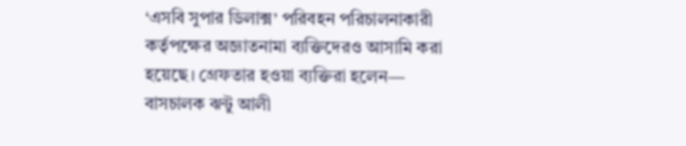‘এসবি সুপার ডিলাক্স’ পরিবহন পরিচালনাকারী কর্তৃপক্ষের অজ্ঞাতনামা ব্যক্তিদেরও আসামি করা হয়েছে। গ্রেফতার হওয়া ব্যক্তিরা হলেন— বাসচালক ঝন্টু আলী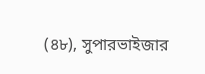(৪৮), সুপারভাইজার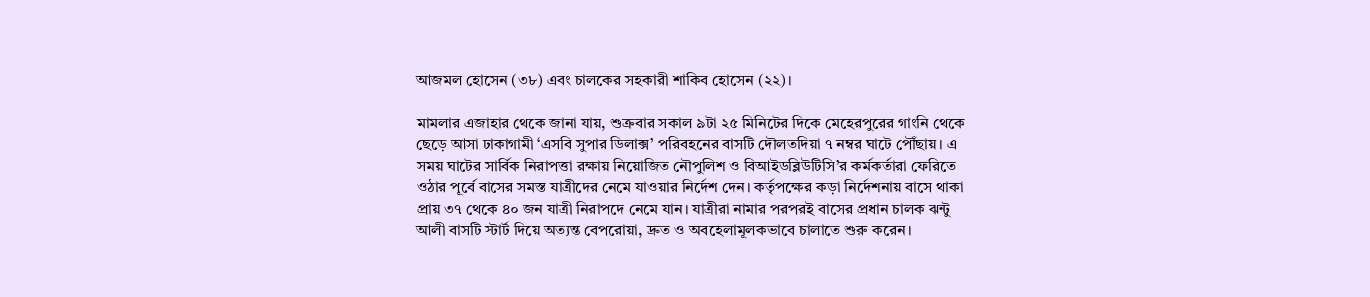আজমল হোসেন (৩৮) এবং চালকের সহকারী শাকিব হোসেন (২২)।

মামলার এজাহার থেকে জানা যায়, শুক্রবার সকাল ৯টা ২৫ মিনিটের দিকে মেহেরপুরের গাংনি থেকে ছেড়ে আসা ঢাকাগামী ‘এসবি সুপার ডিলাক্স’ পরিবহনের বাসটি দৌলতদিয়া ৭ নম্বর ঘাটে পৌঁছায়। এ সময় ঘাটের সার্বিক নিরাপত্তা রক্ষায় নিয়োজিত নৌপুলিশ ও বিআইডব্লিউটিসি’র কর্মকর্তারা ফেরিতে ওঠার পূর্বে বাসের সমস্ত যাত্রীদের নেমে যাওয়ার নির্দেশ দেন। কর্তৃপক্ষের কড়া নির্দেশনায় বাসে থাকা প্রায় ৩৭ থেকে ৪০ জন যাত্রী নিরাপদে নেমে যান। যাত্রীরা নামার পরপরই বাসের প্রধান চালক ঝন্টু আলী বাসটি স্টার্ট দিয়ে অত্যন্ত বেপরোয়া, দ্রুত ও অবহেলামূলকভাবে চালাতে শুরু করেন।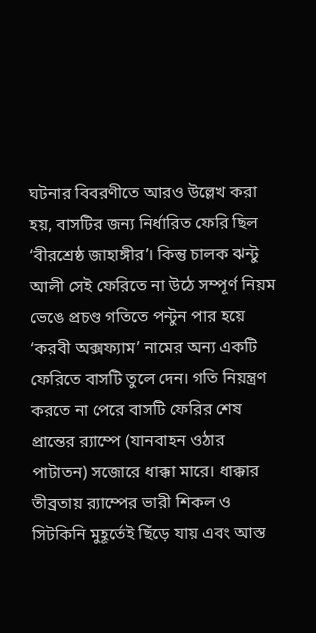ঘটনার বিবরণীতে আরও উল্লেখ করা হয়, বাসটির জন্য নির্ধারিত ফেরি ছিল ‘বীরশ্রেষ্ঠ জাহাঙ্গীর’। কিন্তু চালক ঝন্টু আলী সেই ফেরিতে না উঠে সম্পূর্ণ নিয়ম ভেঙে প্রচণ্ড গতিতে পন্টুন পার হয়ে ‘করবী অক্সফ্যাম’ নামের অন্য একটি ফেরিতে বাসটি তুলে দেন। গতি নিয়ন্ত্রণ করতে না পেরে বাসটি ফেরির শেষ প্রান্তের র‍্যাম্পে (যানবাহন ওঠার পাটাতন) সজোরে ধাক্কা মারে। ধাক্কার তীব্রতায় র‍্যাম্পের ভারী শিকল ও সিটকিনি মুহূর্তেই ছিঁড়ে যায় এবং আস্ত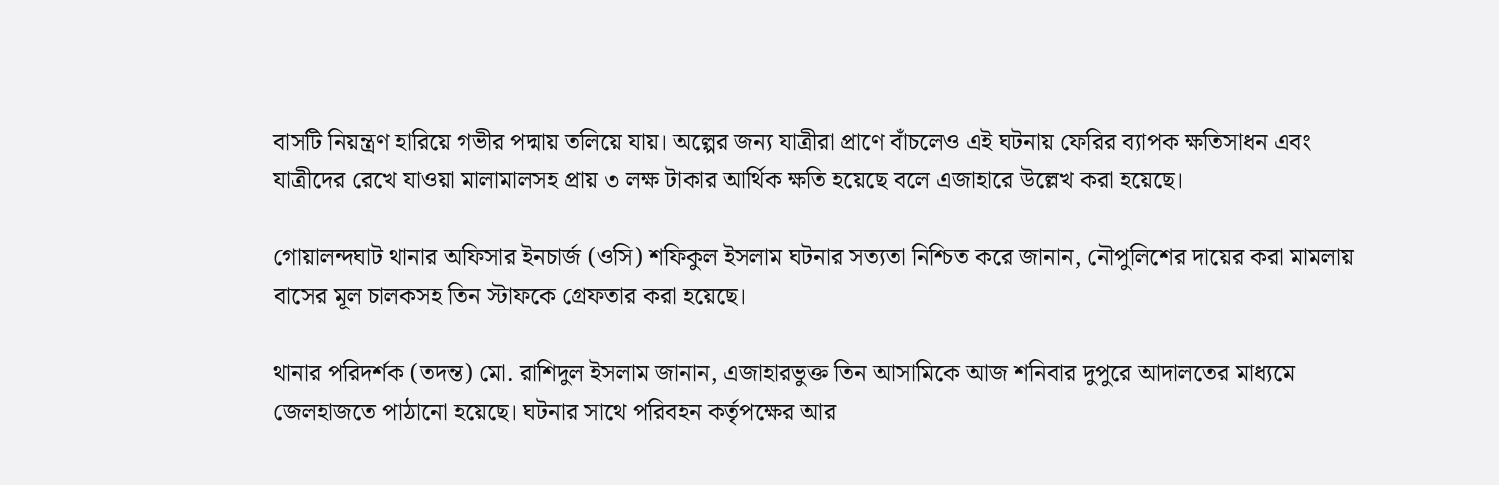বাসটি নিয়ন্ত্রণ হারিয়ে গভীর পদ্মায় তলিয়ে যায়। অল্পের জন্য যাত্রীরা প্রাণে বাঁচলেও এই ঘটনায় ফেরির ব্যাপক ক্ষতিসাধন এবং যাত্রীদের রেখে যাওয়া মালামালসহ প্রায় ৩ লক্ষ টাকার আর্থিক ক্ষতি হয়েছে বলে এজাহারে উল্লেখ করা হয়েছে।

গোয়ালন্দঘাট থানার অফিসার ইনচার্জ (ওসি) শফিকুল ইসলাম ঘটনার সত্যতা নিশ্চিত করে জানান, নৌপুলিশের দায়ের করা মামলায় বাসের মূল চালকসহ তিন স্টাফকে গ্রেফতার করা হয়েছে।

থানার পরিদর্শক (তদন্ত) মো. রাশিদুল ইসলাম জানান, এজাহারভুক্ত তিন আসামিকে আজ শনিবার দুপুরে আদালতের মাধ্যমে জেলহাজতে পাঠানো হয়েছে। ঘটনার সাথে পরিবহন কর্তৃপক্ষের আর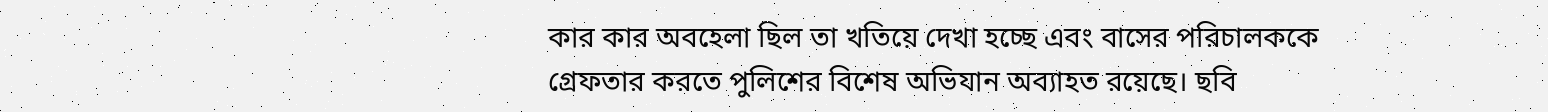কার কার অবহেলা ছিল তা খতিয়ে দেখা হচ্ছে এবং বাসের পরিচালককে গ্রেফতার করতে পুলিশের বিশেষ অভিযান অব্যাহত রয়েছে। ছবি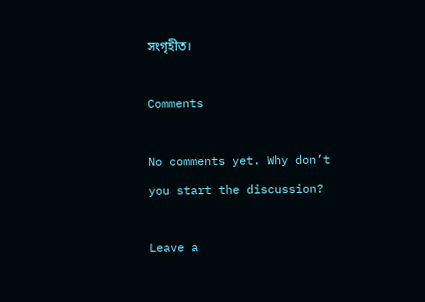সংগৃহীত।

Comments

No comments yet. Why don’t you start the discussion?

Leave a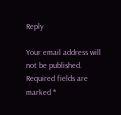Reply

Your email address will not be published. Required fields are marked *